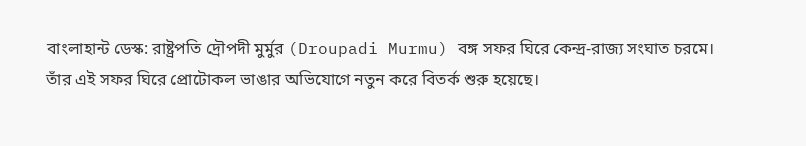বাংলাহান্ট ডেস্ক: রাষ্ট্রপতি দ্রৌপদী মুর্মুর (Droupadi Murmu) বঙ্গ সফর ঘিরে কেন্দ্র-রাজ্য সংঘাত চরমে। তাঁর এই সফর ঘিরে প্রোটোকল ভাঙার অভিযোগে নতুন করে বিতর্ক শুরু হয়েছে।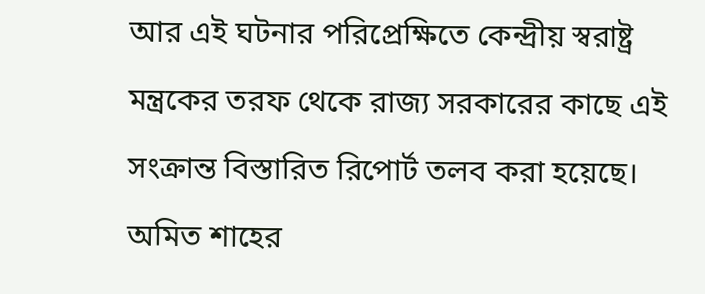আর এই ঘটনার পরিপ্রেক্ষিতে কেন্দ্রীয় স্বরাষ্ট্র মন্ত্রকের তরফ থেকে রাজ্য সরকারের কাছে এই সংক্রান্ত বিস্তারিত রিপোর্ট তলব করা হয়েছে। অমিত শাহের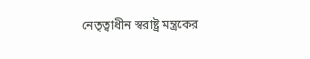নেতৃত্বাধীন স্বরাষ্ট্র মন্ত্রকের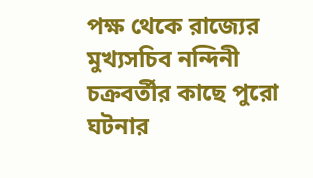পক্ষ থেকে রাজ্যের মুখ্যসচিব নন্দিনী চক্রবর্তীর কাছে পুরো ঘটনার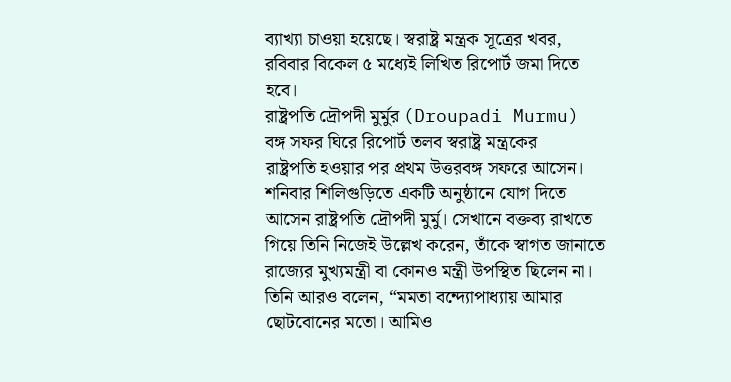ব্যাখ্যা চাওয়া হয়েছে। স্বরাষ্ট্র মন্ত্রক সূত্রের খবর, রবিবার বিকেল ৫ মধ্যেই লিখিত রিপোর্ট জমা দিতে হবে।
রাষ্ট্রপতি দ্রৌপদী মুর্মুর (Droupadi Murmu) বঙ্গ সফর ঘিরে রিপোর্ট তলব স্বরাষ্ট্র মন্ত্রকের
রাষ্ট্রপতি হওয়ার পর প্রথম উত্তরবঙ্গ সফরে আসেন। শনিবার শিলিগুড়িতে একটি অনুষ্ঠানে যোগ দিতে আসেন রাষ্ট্রপতি দ্রৌপদী মুর্মু। সেখানে বক্তব্য রাখতে গিয়ে তিনি নিজেই উল্লেখ করেন, তাঁকে স্বাগত জানাতে রাজ্যের মুখ্যমন্ত্রী বা কোনও মন্ত্রী উপস্থিত ছিলেন না। তিনি আরও বলেন, “মমতা বন্দ্যোপাধ্যায় আমার ছোটবোনের মতো। আমিও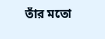তাঁর মতো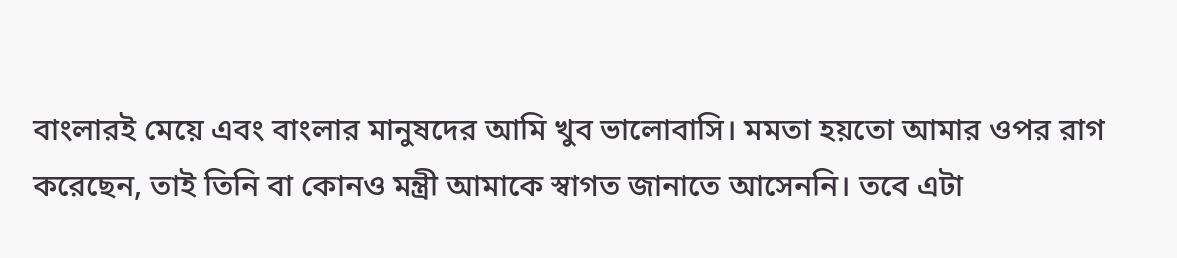বাংলারই মেয়ে এবং বাংলার মানুষদের আমি খুব ভালোবাসি। মমতা হয়তো আমার ওপর রাগ করেছেন, তাই তিনি বা কোনও মন্ত্রী আমাকে স্বাগত জানাতে আসেননি। তবে এটা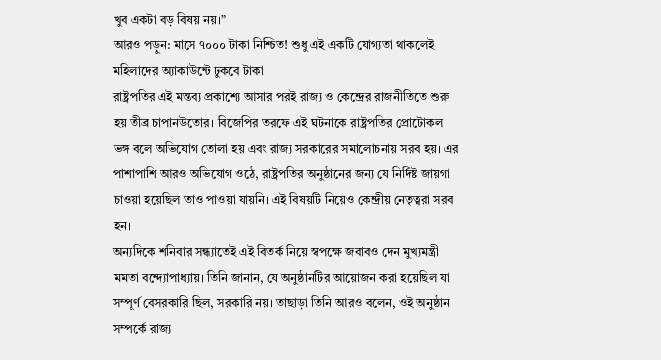খুব একটা বড় বিষয় নয়।”
আরও পড়ুন: মাসে ৭০০০ টাকা নিশ্চিত! শুধু এই একটি যোগ্যতা থাকলেই মহিলাদের অ্যাকাউন্টে ঢুকবে টাকা
রাষ্ট্রপতির এই মন্তব্য প্রকাশ্যে আসার পরই রাজ্য ও কেন্দ্রের রাজনীতিতে শুরু হয় তীব্র চাপানউতোর। বিজেপির তরফে এই ঘটনাকে রাষ্ট্রপতির প্রোটোকল ভঙ্গ বলে অভিযোগ তোলা হয় এবং রাজ্য সরকারের সমালোচনায় সরব হয়। এর পাশাপাশি আরও অভিযোগ ওঠে, রাষ্ট্রপতির অনুষ্ঠানের জন্য যে নির্দিষ্ট জায়গা চাওয়া হয়েছিল তাও পাওয়া যায়নি। এই বিষয়টি নিয়েও কেন্দ্রীয় নেতৃত্বরা সরব হন।
অন্যদিকে শনিবার সন্ধ্যাতেই এই বিতর্ক নিয়ে স্বপক্ষে জবাবও দেন মুখ্যমন্ত্রী মমতা বন্দ্যোপাধ্যায়। তিনি জানান, যে অনুষ্ঠানটির আয়োজন করা হয়েছিল যা সম্পূর্ণ বেসরকারি ছিল, সরকারি নয়। তাছাড়া তিনি আরও বলেন, ওই অনুষ্ঠান সম্পর্কে রাজ্য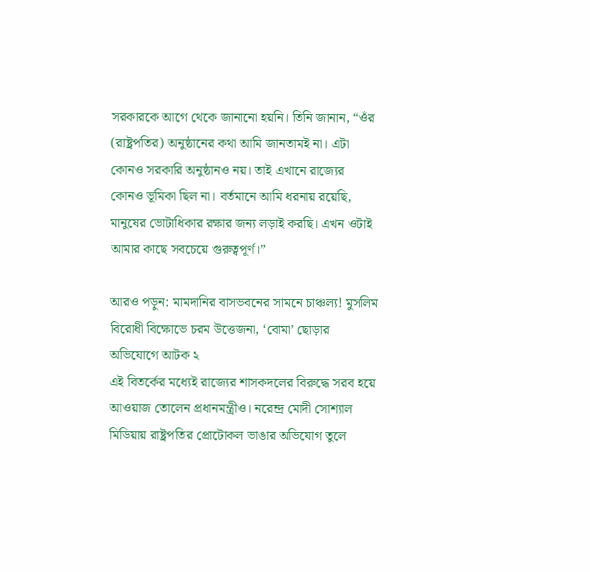সরকারকে আগে থেকে জানানো হয়নি। তিনি জানান, “ওঁর (রাষ্ট্রপতির) অনুষ্ঠানের কথা আমি জানতামই না। এটা কোনও সরকারি অনুষ্ঠানও নয়। তাই এখানে রাজ্যের কোনও ভূমিকা ছিল না। বর্তমানে আমি ধরনায় রয়েছি, মানুষের ভোটাধিকার রক্ষার জন্য লড়াই করছি। এখন ওটাই আমার কাছে সবচেয়ে গুরুত্বপূর্ণ।”

আরও পড়ুন: মামদানির বাসভবনের সামনে চাঞ্চল্য! মুসলিম বিরোধী বিক্ষোভে চরম উত্তেজনা, ‘বোমা’ ছোড়ার অভিযোগে আটক ২
এই বিতর্কের মধ্যেই রাজ্যের শাসকদলের বিরুদ্ধে সরব হয়ে আওয়াজ তোলেন প্রধানমন্ত্রীও। নরেন্দ্র মোদী সোশ্যাল মিডিয়ায় রাষ্ট্রপতির প্রোটোকল ভাঙার অভিযোগ তুলে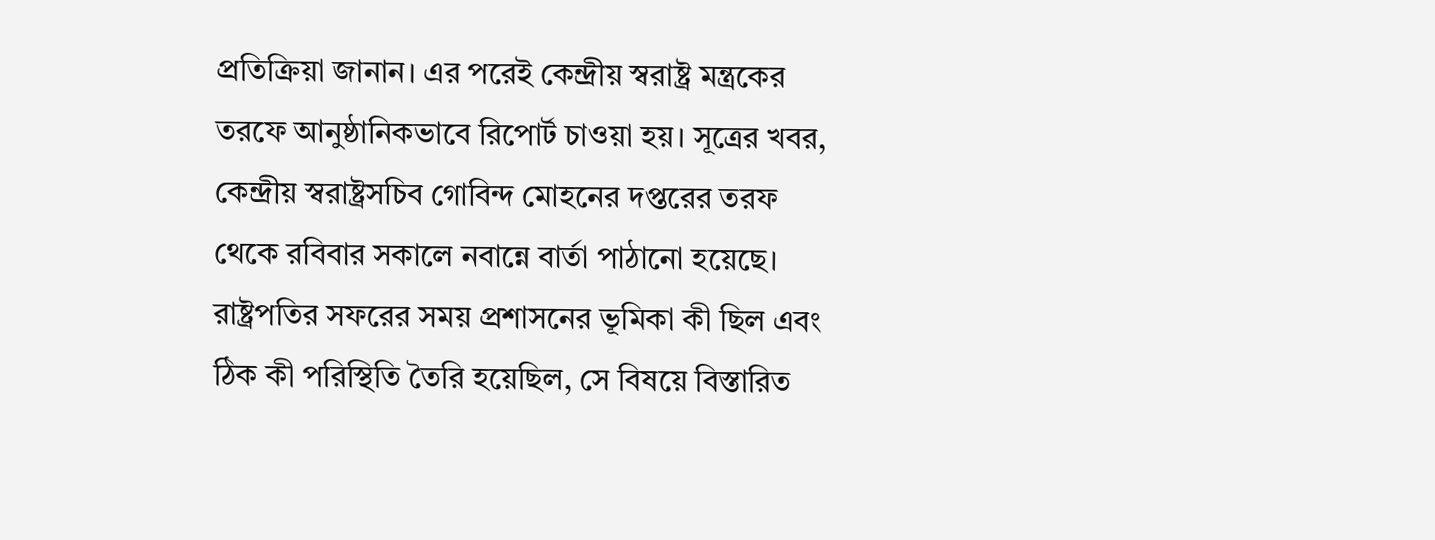প্রতিক্রিয়া জানান। এর পরেই কেন্দ্রীয় স্বরাষ্ট্র মন্ত্রকের তরফে আনুষ্ঠানিকভাবে রিপোর্ট চাওয়া হয়। সূত্রের খবর, কেন্দ্রীয় স্বরাষ্ট্রসচিব গোবিন্দ মোহনের দপ্তরের তরফ থেকে রবিবার সকালে নবান্নে বার্তা পাঠানো হয়েছে। রাষ্ট্রপতির সফরের সময় প্রশাসনের ভূমিকা কী ছিল এবং ঠিক কী পরিস্থিতি তৈরি হয়েছিল, সে বিষয়ে বিস্তারিত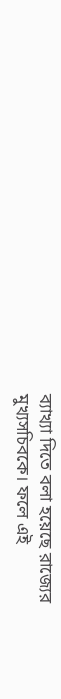ব্যাখ্যা দিতে বলা হয়েছে রাজ্যের মুখ্যসচিবকে। ফলে এই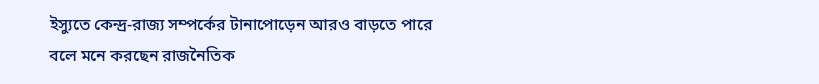ইস্যুতে কেন্দ্র-রাজ্য সম্পর্কের টানাপোড়েন আরও বাড়তে পারে বলে মনে করছেন রাজনৈতিক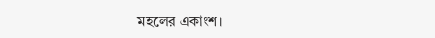মহলের একাংশ।